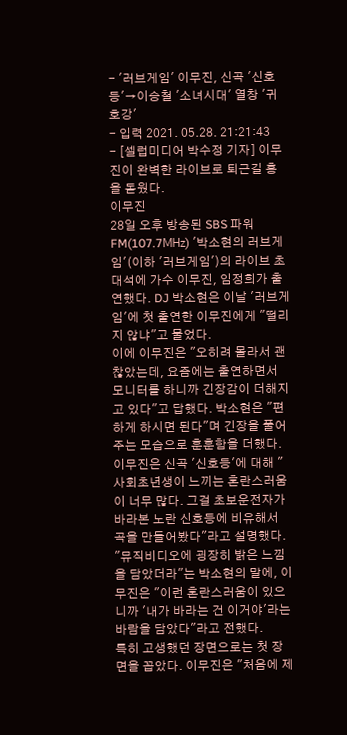- '러브게임' 이무진, 신곡 '신호등'→이승철 '소녀시대' 열창 '귀호강'
- 입력 2021. 05.28. 21:21:43
- [셀럽미디어 박수정 기자] 이무진이 완벽한 라이브로 퇴근길 흥을 돋웠다.
이무진
28일 오후 방송된 SBS 파워FM(107.7㎒) '박소현의 러브게임'(이하 '러브게임')의 라이브 초대석에 가수 이무진, 임정희가 출연했다. DJ 박소현은 이날 '러브게임'에 첫 출연한 이무진에게 "떨리지 않냐"고 물었다.
이에 이무진은 "오히려 몰라서 괜찮았는데, 요즘에는 출연하면서 모니터를 하니까 긴장감이 더해지고 있다"고 답했다. 박소현은 "편하게 하시면 된다"며 긴장을 풀어주는 모습으로 훈훈함을 더했다.
이무진은 신곡 '신호등'에 대해 "사회초년생이 느끼는 혼란스러움이 너무 많다. 그걸 초보운전자가 바라본 노란 신호등에 비유해서 곡을 만들어봤다"라고 설명했다.
"뮤직비디오에 굉장히 밝은 느낌을 담았더라"는 박소현의 말에, 이무진은 "이런 혼란스러움이 있으니까 '내가 바라는 건 이거야'라는 바람을 담았다"라고 전했다.
특히 고생했던 장면으로는 첫 장면을 꼽았다. 이무진은 "처음에 제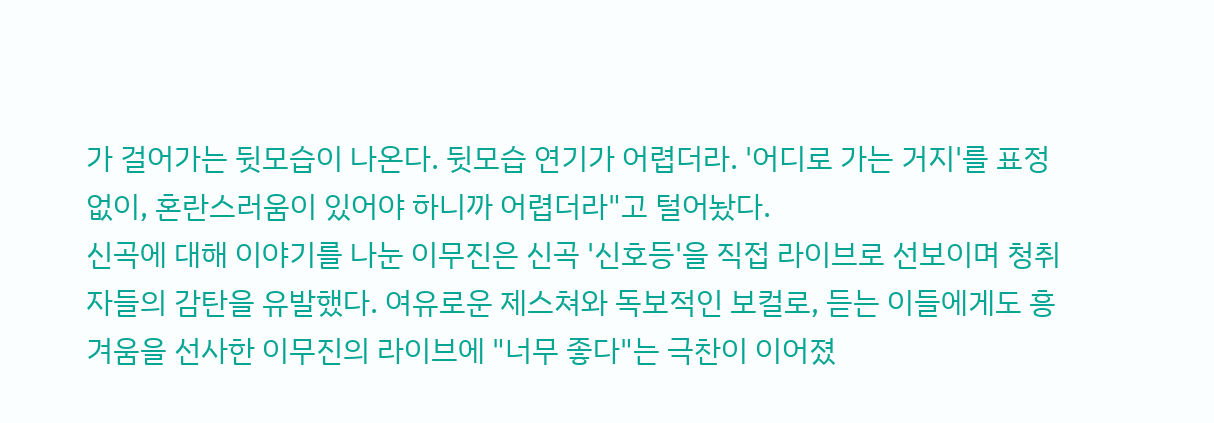가 걸어가는 뒷모습이 나온다. 뒷모습 연기가 어렵더라. '어디로 가는 거지'를 표정 없이, 혼란스러움이 있어야 하니까 어렵더라"고 털어놨다.
신곡에 대해 이야기를 나눈 이무진은 신곡 '신호등'을 직접 라이브로 선보이며 청취자들의 감탄을 유발했다. 여유로운 제스쳐와 독보적인 보컬로, 듣는 이들에게도 흥겨움을 선사한 이무진의 라이브에 "너무 좋다"는 극찬이 이어졌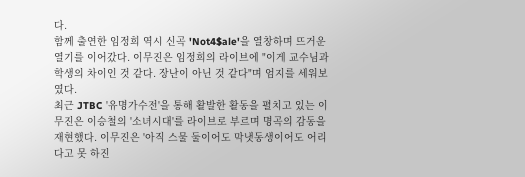다.
함께 출연한 임정희 역시 신곡 'Not4$ale'을 열창하며 뜨거운 열기를 이어갔다. 이무진은 임정희의 라이브에 "이게 교수님과 학생의 차이인 것 같다. 장난이 아닌 것 같다"며 엄지를 세워보였다.
최근 JTBC '유명가수전'을 통해 활발한 활동을 펼치고 있는 이무진은 이승철의 '소녀시대'를 라이브로 부르며 명곡의 감동을 재현했다. 이무진은 '아직 스물 둘이어도 막냇동생이어도 어리다고 못 하진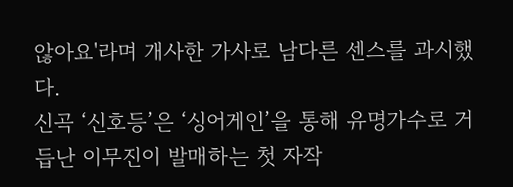않아요'라며 개사한 가사로 남다른 센스를 과시했다.
신곡 ‘신호등’은 ‘싱어게인’을 통해 유명가수로 거듭난 이무진이 발매하는 첫 자작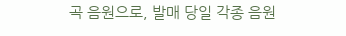곡 음원으로, 발매 당일 각종 음원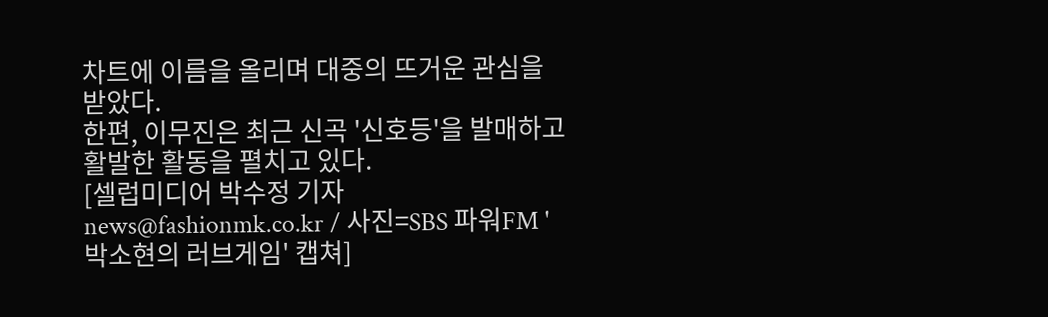차트에 이름을 올리며 대중의 뜨거운 관심을 받았다.
한편, 이무진은 최근 신곡 '신호등'을 발매하고 활발한 활동을 펼치고 있다.
[셀럽미디어 박수정 기자 news@fashionmk.co.kr / 사진=SBS 파워FM '박소현의 러브게임' 캡쳐]